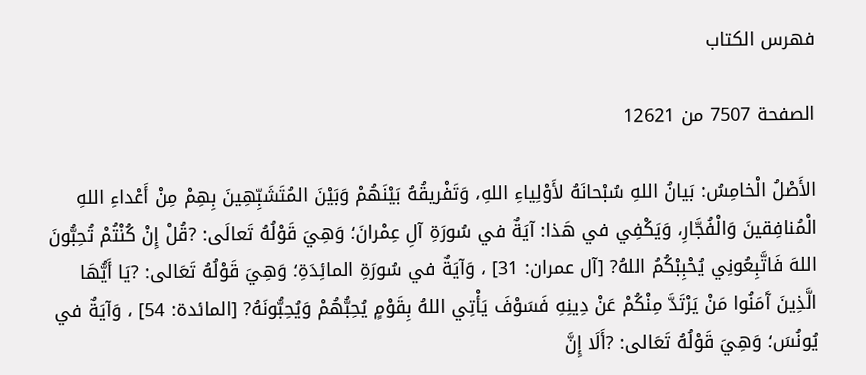فهرس الكتاب

الصفحة 7507 من 12621

الأَصْلُ الْخامِسُ: بَيانُ اللهِ سُبْحانَهُ لأَوْلِياءِ اللهِ، وَتَفْريقُهُ بَيْنَهُمْ وَبَيْنَ المُتَشَبِّهِينَ بِهِمْ مِنْ أَعْداءِ اللهِ الْمُنافِقينَ وَالْفُجَّارِ، وَيَكْفِي في هَذا: آيَةٌ في سُورَةِ آلِ عِمْرانَ؛ وَهِيَ قَوْلُهُ تَعالَى: ?قُلْ إِنْ كُنْتُمْ تُحِبُّونَ اللهَ فَاتَّبِعُونِي يُحْبِبْكُمُ اللهُ? [آل عمران: 31] ، وَآيَةٌ في سُورَةِ المائِدَةِ؛ وَهِيَ قَوْلُهُ تَعَالى: ?يَا أَيُّهَا الَّذِينَ آَمَنُوا مَنْ يَرْتَدَّ مِنْكُمْ عَنْ دِينِهِ فَسَوْفَ يَأْتِي اللهُ بِقَوْمٍ يُحِبُّهُمْ وَيُحِبُّونَهُ? [المائدة: 54] ، وَآيَةٌ في يُونُسَ؛ وَهِيَ قَوْلُهُ تَعَالى: ?أَلَا إِنَّ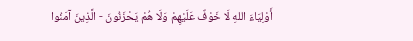أَوْلِيَاءَ اللهِ لَا خَوْفٌ عَلَيْهِمْ وَلَا هُمْ يَحْزَنُونَ - الَّذِينَ آمَنُوا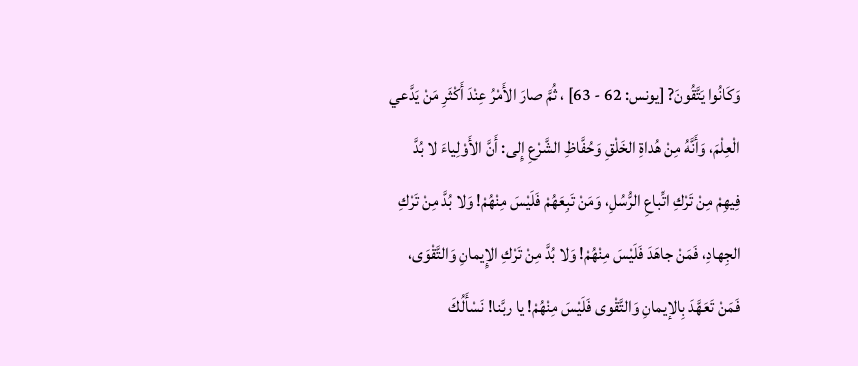وَكَانُوا يَتَّقُونَ? [يونس: 62 - 63] ، ثُمَّ صارَ الأَمْرُ عِنْدَ أَكْثَرِ مَنْ يَدَّعي الْعِلْمَ، وَأَنَّهُ مِنْ هُداةِ الخَلْقِ وَحُفَّاظِ الشَّرْعِ إِلى: أَنَّ الأَوْلِياءَ لا بُدَّ فِيهِمْ مِنْ تَرْكِ اتِّباعِ الرُّسُلِ، وَمَنْ تَبِعَهُمْ فَلَيْسَ مِنْهُمْ! وَلا بُدَّ مِنْ تَرْكِ الجِهادِ، فَمَنْ جاهَدَ فَلَيْسَ مِنْهُمْ! وَلا بُدَّ مِنْ تَرْكِ الإِيمانِ وَالتَّقْوَى، فَمَنْ تَعَهَّدَ بِالإيمانِ وَالتَّقْوى فَلَيْسَ مِنْهُمْ! يا ربَّنا! نَسْأَلُكَ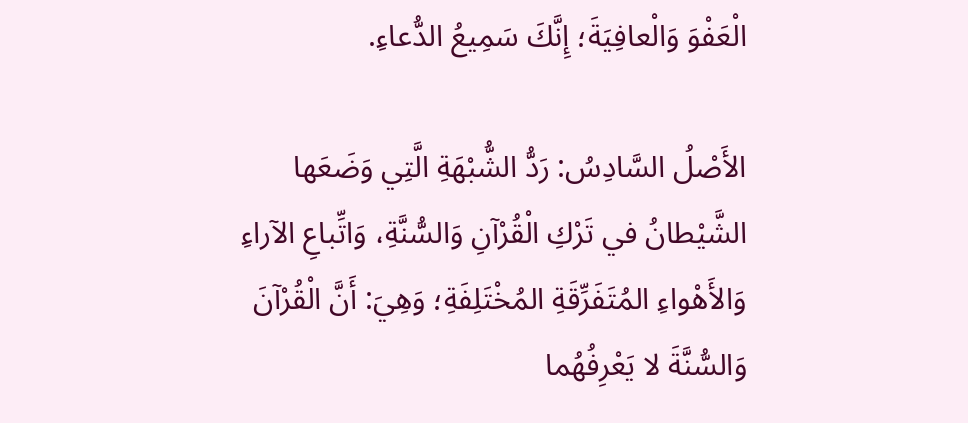الْعَفْوَ وَالْعافِيَةَ؛ إِنَّكَ سَمِيعُ الدُّعاءِ.

الأَصْلُ السَّادِسُ: رَدُّ الشُّبْهَةِ الَّتِي وَضَعَها الشَّيْطانُ في تَرْكِ الْقُرْآنِ وَالسُّنَّةِ، وَاتِّباعِ الآراءِ وَالأَهْواءِ المُتَفَرِّقَةِ المُخْتَلِفَةِ؛ وَهِيَ: أَنَّ الْقُرْآنَ وَالسُّنَّةَ لا يَعْرِفُهُما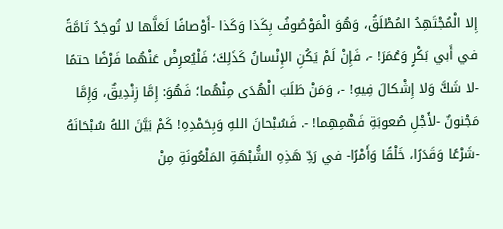إِلا الْمُجْتَهِدُ المُطْلَقُ، وَهُوَ الْمَوْصُوفُ بِكَذا وَكَذا -أَوْصافًا لَعَلَّها لا تُوجَدُ تَامَّةً في أَبي بَكْرٍ وَعُمَرَ! -، فَإِنْ لَمْ يَكُنِ الإِنْسانُ كَذَلِكَ؛ فَلْيُعرِضْ عَنْهُما فَرْضًا حتمًا -لا شَكَّ وَلا إِشْكالَ فِيهِ! -، وَمَنْ طَلَبَ الْهُدَى مِنْهُما؛ فَهُوَ: إِمَّا زِنْدِيقٌ، وَإِمَّا مَجْنونٌ -لأَجْلِ صُعوبَةِ فَهْمِهِما! -. فَسُبْحانَ اللهِ وَبِحَمْدِهِ! كَمْ بَيَّنَ اللهُ سُبْحَانَهُ -شَرْعًا وَقَدَرًا، خَلْقًا وَأَمْرًا- في رَدِّ هَذِهِ الشُّبْهَةِ المَلْعُونَةِ مِنْ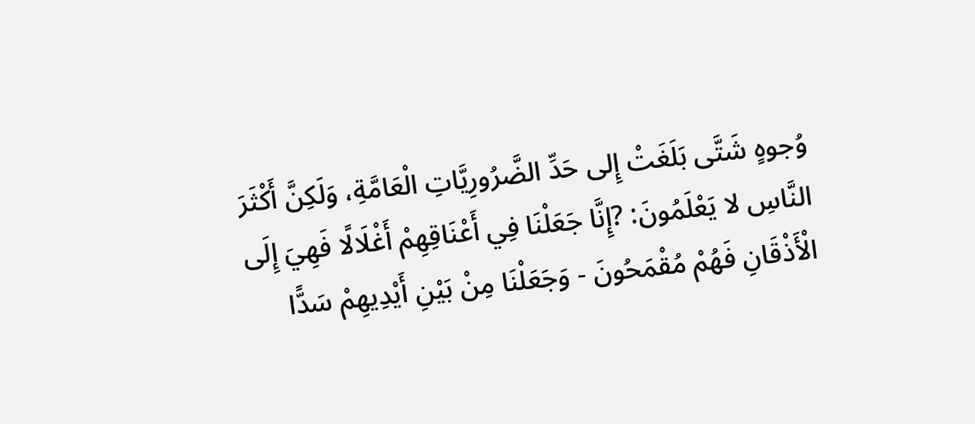وُجوهٍ شَتَّى بَلَغَتْ إِلى حَدِّ الضَّرُورِيَّاتِ الْعَامَّةِ، وَلَكِنَّ أَكْثَرَ النَّاسِ لا يَعْلَمُونَ: ?إِنَّا جَعَلْنَا فِي أَعْنَاقِهِمْ أَغْلَالًا فَهِيَ إِلَى الْأَذْقَانِ فَهُمْ مُقْمَحُونَ - وَجَعَلْنَا مِنْ بَيْنِ أَيْدِيهِمْ سَدًّا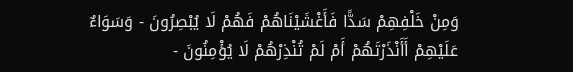وَمِنْ خَلْفِهِمْ سَدًّا فَأَغْشَيْنَاهُمْ فَهُمْ لَا يُبْصِرُونَ - وَسَوَاءٌ عَلَيْهِمْ أَأَنْذَرْتَهُمْ أَمْ لَمْ تُنْذِرْهُمْ لَا يُؤْمِنُونَ -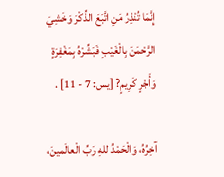إِنَّمَا تُنْذِرُ مَنِ اتَّبَعَ الذِّكْرَ وَخَشِيَ الرَّحْمَنَ بِالْغَيْبِ فَبَشِّرْهُ بِمَغْفِرَةٍ وَأَجْرٍ كَرِيمٍ? [يس: 7 - 11] .

آخِرُهُ، وَالْحَمْدُ للهِ رَبِّ الْعالَمينَ،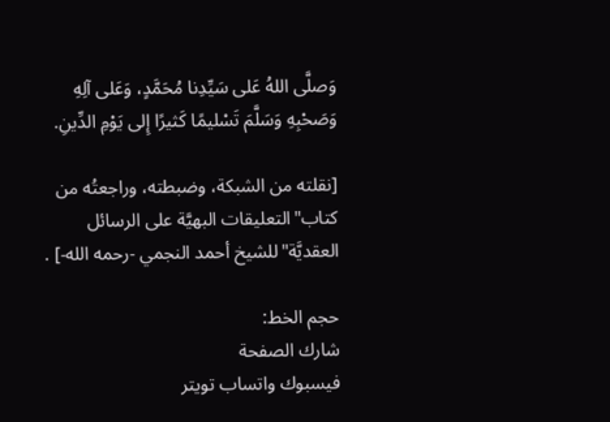وَصلَّى اللهُ عَلى سَيِّدِنا مُحَمَّدٍ، وَعَلى آلِهِ وَصَحْبِهِ وَسَلَّمَ تَسْليمًا كَثيرًا إِلى يَوْمِ الدِّينِ.

[نقلته من الشبكة، وضبطته، وراجعتُه من كتاب"التعليقات البهيَّة على الرسائل العقديَّة"للشيخ أحمد النجمي -رحمه الله-] .

حجم الخط:
شارك الصفحة
فيسبوك واتساب تويتر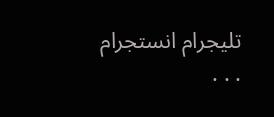تليجرام انستجرام
. . .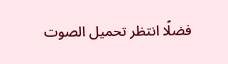فضلًا انتظر تحميل الصوت